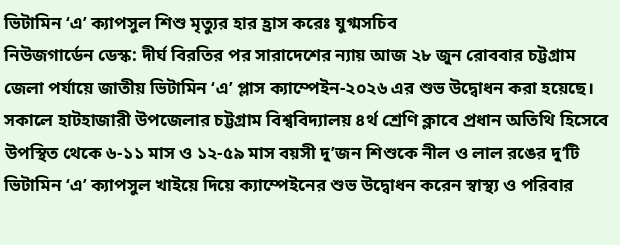ভিটামিন ‘এ’ ক্যাপসুল শিশু মৃত্যুর হার হ্রাস করেঃ যুগ্মসচিব
নিউজগার্ডেন ডেস্ক: দীর্ঘ বিরতির পর সারাদেশের ন্যায় আজ ২৮ জুন রোববার চট্টগ্রাম জেলা পর্যায়ে জাতীয় ভিটামিন ‘এ’ প্লাস ক্যাম্পেইন-২০২৬ এর শুভ উদ্বোধন করা হয়েছে। সকালে হাটহাজারী উপজেলার চট্টগ্রাম বিশ্ববিদ্যালয় ৪র্থ শ্রেণি ক্লাবে প্রধান অতিথি হিসেবে উপস্থিত থেকে ৬-১১ মাস ও ১২-৫৯ মাস বয়সী দু’জন শিশুকে নীল ও লাল রঙের দু’টি ভিটামিন ‘এ’ ক্যাপসুল খাইয়ে দিয়ে ক্যাম্পেইনের শুভ উদ্বোধন করেন স্বাস্থ্য ও পরিবার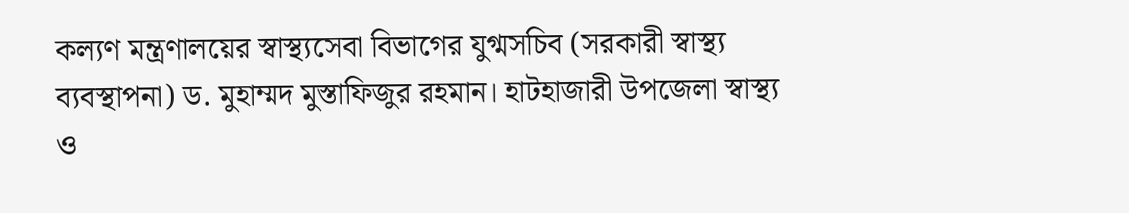কল্যণ মন্ত্রণালয়ের স্বাস্থ্যসেবা বিভাগের যুগ্মসচিব (সরকারী স্বাস্থ্য ব্যবস্থাপনা) ড. মুহাম্মদ মুস্তাফিজুর রহমান। হাটহাজারী উপজেলা স্বাস্থ্য ও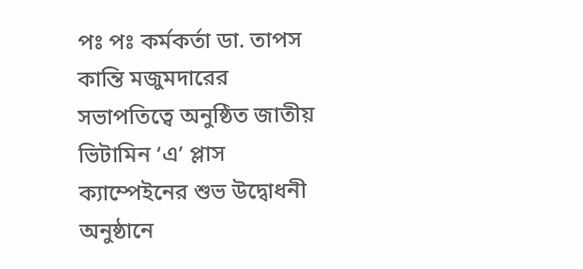পঃ পঃ কর্মকর্তা ডা. তাপস কান্তি মজুমদারের সভাপতিত্বে অনুষ্ঠিত জাতীয় ভিটামিন ‘এ’ প্লাস ক্যাম্পেইনের শুভ উদ্বোধনী অনুষ্ঠানে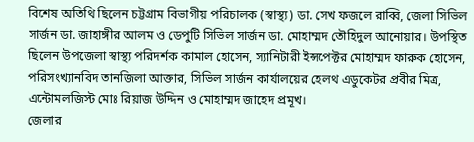বিশেষ অতিথি ছিলেন চট্টগ্রাম বিভাগীয় পরিচালক (স্বাস্থ্য) ডা. সেখ ফজলে রাব্বি, জেলা সিভিল সার্জন ডা. জাহাঙ্গীর আলম ও ডেপুটি সিভিল সার্জন ডা. মোহাম্মদ তৌহিদুল আনোয়ার। উপস্থিত ছিলেন উপজেলা স্বাস্থ্য পরিদর্শক কামাল হোসেন, স্যানিটারী ইন্সপেক্টর মোহাম্মদ ফারুক হোসেন, পরিসংখ্যানবিদ তানজিলা আক্তার, সিভিল সার্জন কার্যালয়ের হেলথ এডুকেটর প্রবীর মিত্র, এন্টোমলজিস্ট মোঃ রিয়াজ উদ্দিন ও মোহাম্মদ জাহেদ প্রমূখ।
জেলার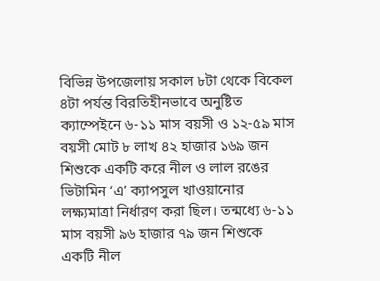বিভিন্ন উপজেলায় সকাল ৮টা থেকে বিকেল ৪টা পর্যন্ত বিরতিহীনভাবে অনুষ্টিত ক্যাম্পেইনে ৬-১১ মাস বয়সী ও ১২-৫৯ মাস বয়সী মোট ৮ লাখ ৪২ হাজার ১৬৯ জন শিশুকে একটি করে নীল ও লাল রঙের ভিটামিন ‘এ’ ক্যাপসুল খাওয়ানোর লক্ষ্যমাত্রা নির্ধারণ করা ছিল। তন্মধ্যে ৬-১১ মাস বয়সী ৯৬ হাজার ৭৯ জন শিশুকে একটি নীল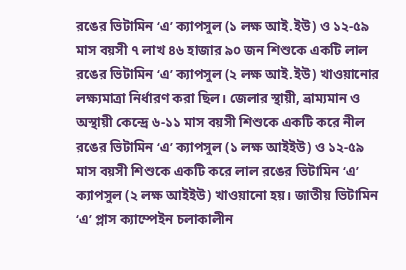রঙের ভিটামিন ‘এ’ ক্যাপসুল (১ লক্ষ আই.ইউ) ও ১২-৫৯ মাস বয়সী ৭ লাখ ৪৬ হাজার ৯০ জন শিশুকে একটি লাল রঙের ভিটামিন ‘এ’ ক্যাপসুল (২ লক্ষ আই.ইউ) খাওয়ানোর লক্ষ্যমাত্রা নির্ধারণ করা ছিল। জেলার স্থায়ী, ভ্রাম্যমান ও অস্থায়ী কেন্দ্রে ৬-১১ মাস বয়সী শিশুকে একটি করে নীল রঙের ভিটামিন ‘এ’ ক্যাপসুল (১ লক্ষ আইইউ) ও ১২-৫৯ মাস বয়সী শিশুকে একটি করে লাল রঙের ভিটামিন ‘এ’ ক্যাপসুল (২ লক্ষ আইইউ) খাওয়ানো হয়। জাতীয় ভিটামিন ‘এ’ প্লাস ক্যাম্পেইন চলাকালীন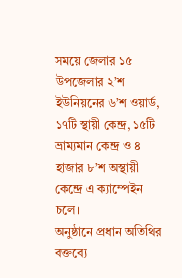সময়ে জেলার ১৫ উপজেলার ২’শ ইউনিয়নের ৬’শ ওয়ার্ড, ১৭টি স্থায়ী কেন্দ্র, ১৫টি ভ্রাম্যমান কেন্দ্র ও ৪ হাজার ৮’শ অস্থায়ী কেন্দ্রে এ ক্যাম্পেইন চলে।
অনুষ্ঠানে প্রধান অতিথির বক্তব্যে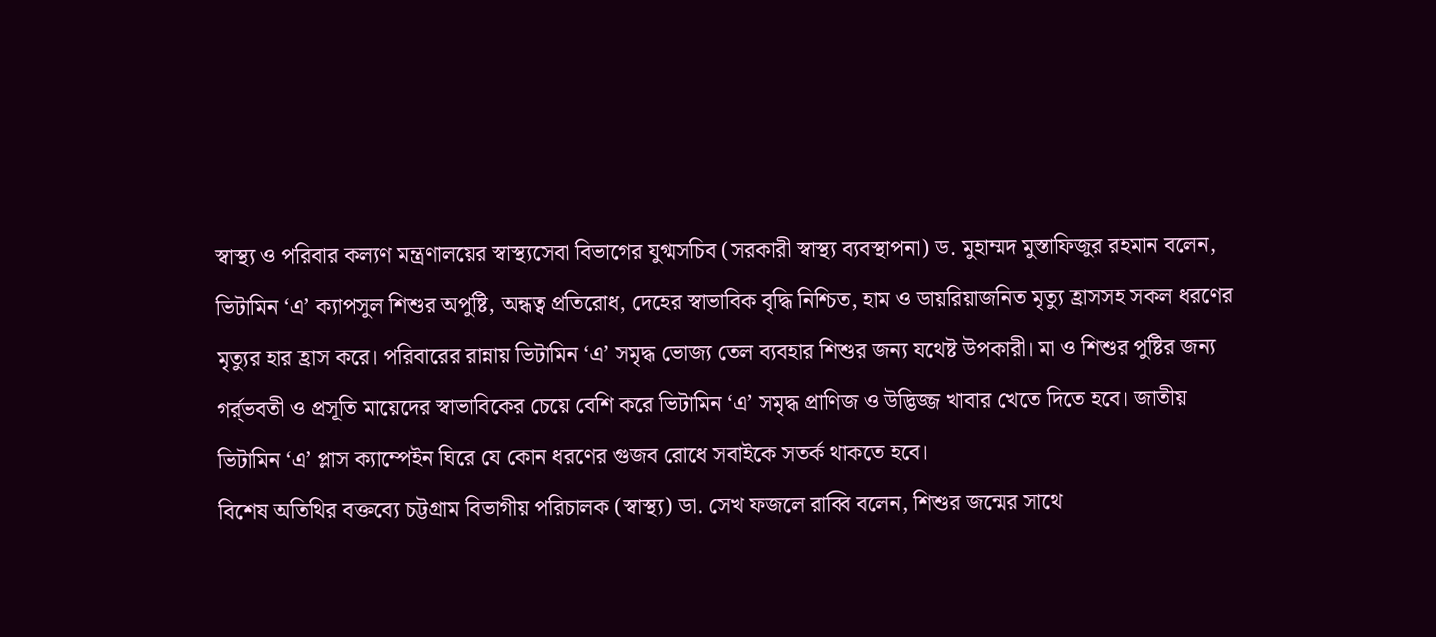স্বাস্থ্য ও পরিবার কল্যণ মন্ত্রণালয়ের স্বাস্থ্যসেবা বিভাগের যুগ্মসচিব (সরকারী স্বাস্থ্য ব্যবস্থাপনা) ড. মুহাম্মদ মুস্তাফিজুর রহমান বলেন, ভিটামিন ‘এ’ ক্যাপসুল শিশুর অপুষ্টি, অন্ধত্ব প্রতিরোধ, দেহের স্বাভাবিক বৃদ্ধি নিশ্চিত, হাম ও ডায়রিয়াজনিত মৃত্যু হ্রাসসহ সকল ধরণের মৃত্যুর হার হ্রাস করে। পরিবারের রান্নায় ভিটামিন ‘এ’ সমৃদ্ধ ভোজ্য তেল ব্যবহার শিশুর জন্য যথেষ্ট উপকারী। মা ও শিশুর পুষ্টির জন্য গর্র্ভবতী ও প্রসূতি মায়েদের স্বাভাবিকের চেয়ে বেশি করে ভিটামিন ‘এ’ সমৃদ্ধ প্রাণিজ ও উদ্ভিজ্জ খাবার খেতে দিতে হবে। জাতীয় ভিটামিন ‘এ’ প্লাস ক্যাম্পেইন ঘিরে যে কোন ধরণের গুজব রোধে সবাইকে সতর্ক থাকতে হবে।
বিশেষ অতিথির বক্তব্যে চট্টগ্রাম বিভাগীয় পরিচালক (স্বাস্থ্য) ডা. সেখ ফজলে রাব্বি বলেন, শিশুর জন্মের সাথে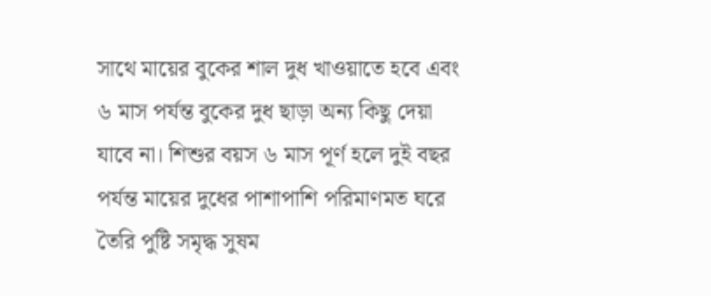সাথে মায়ের বুকের শাল দুধ খাওয়াতে হবে এবং ৬ মাস পর্যন্ত বুকের দুধ ছাড়া অন্য কিছু দেয়া যাবে না। শিশুর বয়স ৬ মাস পূর্ণ হলে দুই বছর পর্যন্ত মায়ের দুধের পাশাপাশি পরিমাণমত ঘরে তৈরি পুষ্টি সমৃদ্ধ সুষম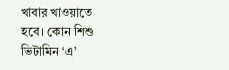খাবার খাওয়াতে হবে। কোন শিশু ভিটামিন ‘এ’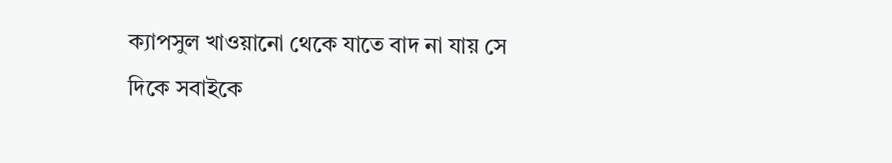ক্যাপসুল খাওয়ানো থেকে যাতে বাদ না যায় সে দিকে সবাইকে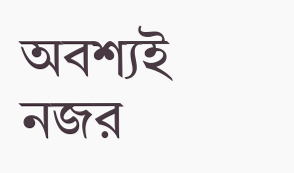অবশ্যই নজর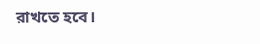রাখতে হবে।